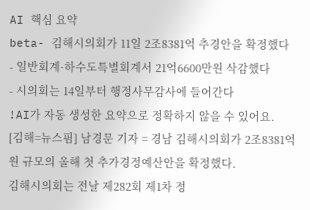AI 핵심 요약
beta- 김해시의회가 11일 2조8381억 추경안을 확정했다
- 일반회계·하수도특별회계서 21억6600만원 삭감했다
- 시의회는 14일부터 행정사무감사에 들어간다
!AI가 자동 생성한 요약으로 정확하지 않을 수 있어요.
[김해=뉴스핌] 남경문 기자 = 경남 김해시의회가 2조8381억 원 규모의 올해 첫 추가경정예산안을 확정했다.
김해시의회는 전날 제282회 제1차 정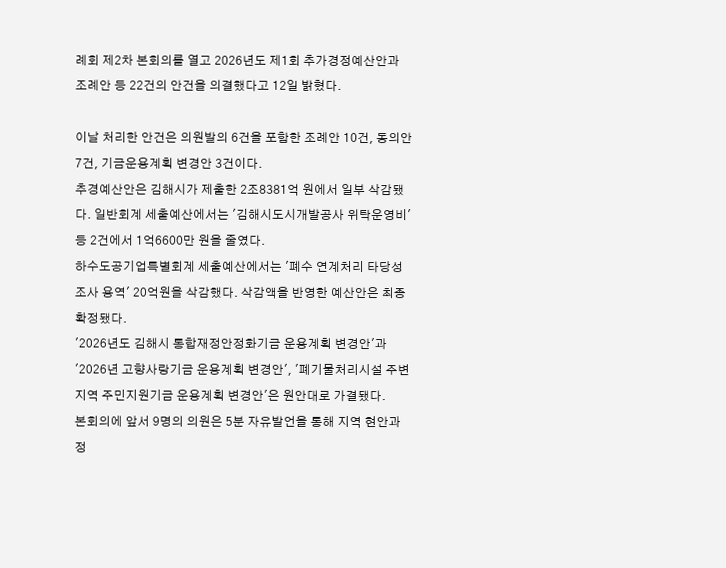례회 제2차 본회의를 열고 2026년도 제1회 추가경정예산안과 조례안 등 22건의 안건을 의결했다고 12일 밝혔다.

이날 처리한 안건은 의원발의 6건을 포함한 조례안 10건, 동의안 7건, 기금운용계획 변경안 3건이다.
추경예산안은 김해시가 제출한 2조8381억 원에서 일부 삭감됐다. 일반회계 세출예산에서는 '김해시도시개발공사 위탁운영비' 등 2건에서 1억6600만 원을 줄였다.
하수도공기업특별회계 세출예산에서는 '폐수 연계처리 타당성 조사 용역' 20억원을 삭감했다. 삭감액을 반영한 예산안은 최종 확정됐다.
'2026년도 김해시 통합재정안정화기금 운용계획 변경안'과 '2026년 고향사랑기금 운용계획 변경안', '폐기물처리시설 주변지역 주민지원기금 운용계획 변경안'은 원안대로 가결됐다.
본회의에 앞서 9명의 의원은 5분 자유발언을 통해 지역 현안과 정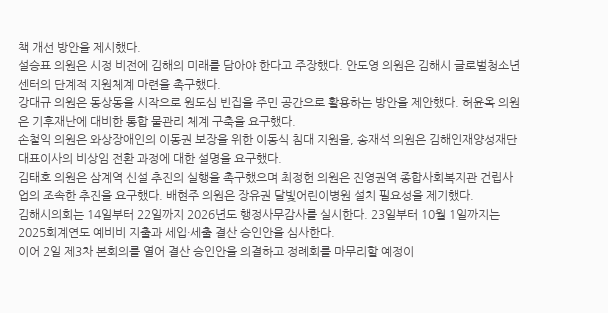책 개선 방안을 제시했다.
설승표 의원은 시정 비전에 김해의 미래를 담아야 한다고 주장했다. 안도영 의원은 김해시 글로벌청소년센터의 단계적 지원체계 마련을 촉구했다.
강대규 의원은 동상동을 시작으로 원도심 빈집을 주민 공간으로 활용하는 방안을 제안했다. 허윤옥 의원은 기후재난에 대비한 통합 물관리 체계 구축을 요구했다.
손철익 의원은 와상장애인의 이동권 보장을 위한 이동식 침대 지원을, 송재석 의원은 김해인재양성재단 대표이사의 비상임 전환 과정에 대한 설명을 요구했다.
김태호 의원은 삼계역 신설 추진의 실행을 촉구했으며 최정헌 의원은 진영권역 종합사회복지관 건립사업의 조속한 추진을 요구했다. 배현주 의원은 장유권 달빛어린이병원 설치 필요성을 제기했다.
김해시의회는 14일부터 22일까지 2026년도 행정사무감사를 실시한다. 23일부터 10월 1일까지는 2025회계연도 예비비 지출과 세입·세출 결산 승인안을 심사한다.
이어 2일 제3차 본회의를 열어 결산 승인안을 의결하고 정례회를 마무리할 예정이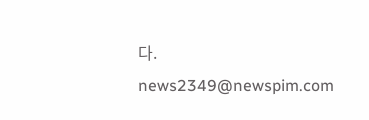다.
news2349@newspim.com